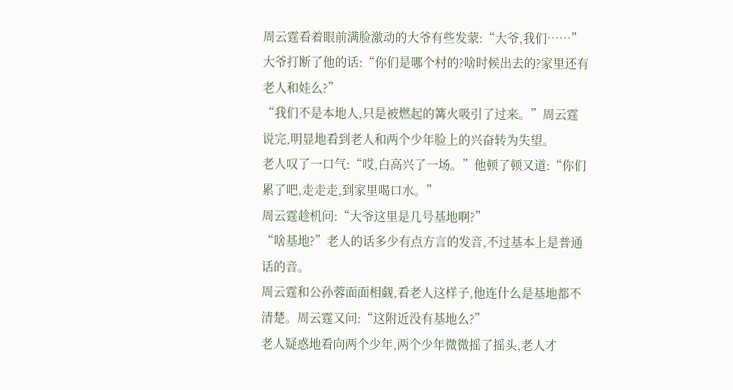周云霆看着眼前满脸激动的大爷有些发蒙:“大爷,我们……”
大爷打断了他的话:“你们是哪个村的?啥时候出去的?家里还有老人和娃么?”
“我们不是本地人,只是被燃起的篝火吸引了过来。”周云霆说完,明显地看到老人和两个少年脸上的兴奋转为失望。
老人叹了一口气:“哎,白高兴了一场。”他顿了顿又道:“你们累了吧,走走走,到家里喝口水。”
周云霆趁机问:“大爷这里是几号基地啊?”
“啥基地?”老人的话多少有点方言的发音,不过基本上是普通话的音。
周云霆和公孙蓉面面相觑,看老人这样子,他连什么是基地都不清楚。周云霆又问:“这附近没有基地么?”
老人疑惑地看向两个少年,两个少年微微摇了摇头,老人才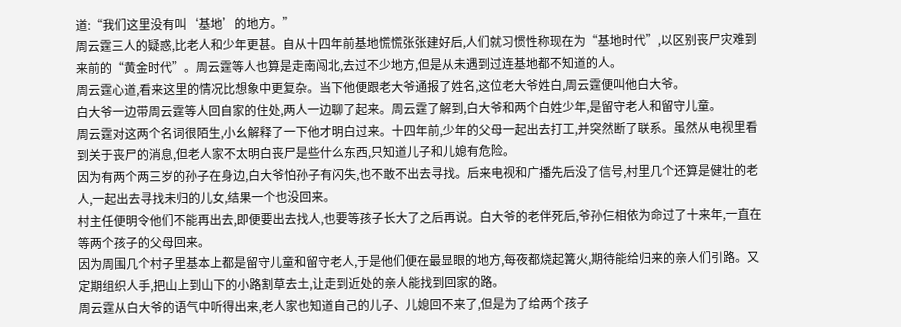道:“我们这里没有叫‘基地’的地方。”
周云霆三人的疑惑,比老人和少年更甚。自从十四年前基地慌慌张张建好后,人们就习惯性称现在为“基地时代”,以区别丧尸灾难到来前的“黄金时代”。周云霆等人也算是走南闯北,去过不少地方,但是从未遇到过连基地都不知道的人。
周云霆心道,看来这里的情况比想象中更复杂。当下他便跟老大爷通报了姓名,这位老大爷姓白,周云霆便叫他白大爷。
白大爷一边带周云霆等人回自家的住处,两人一边聊了起来。周云霆了解到,白大爷和两个白姓少年,是留守老人和留守儿童。
周云霆对这两个名词很陌生,小幺解释了一下他才明白过来。十四年前,少年的父母一起出去打工,并突然断了联系。虽然从电视里看到关于丧尸的消息,但老人家不太明白丧尸是些什么东西,只知道儿子和儿媳有危险。
因为有两个两三岁的孙子在身边,白大爷怕孙子有闪失,也不敢不出去寻找。后来电视和广播先后没了信号,村里几个还算是健壮的老人,一起出去寻找未归的儿女,结果一个也没回来。
村主任便明令他们不能再出去,即便要出去找人,也要等孩子长大了之后再说。白大爷的老伴死后,爷孙仨相依为命过了十来年,一直在等两个孩子的父母回来。
因为周围几个村子里基本上都是留守儿童和留守老人,于是他们便在最显眼的地方,每夜都烧起篝火,期待能给归来的亲人们引路。又定期组织人手,把山上到山下的小路割草去土,让走到近处的亲人能找到回家的路。
周云霆从白大爷的语气中听得出来,老人家也知道自己的儿子、儿媳回不来了,但是为了给两个孩子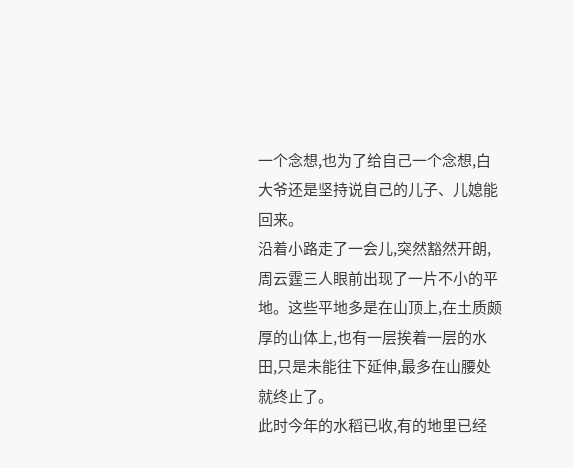一个念想,也为了给自己一个念想,白大爷还是坚持说自己的儿子、儿媳能回来。
沿着小路走了一会儿,突然豁然开朗,周云霆三人眼前出现了一片不小的平地。这些平地多是在山顶上,在土质颇厚的山体上,也有一层挨着一层的水田,只是未能往下延伸,最多在山腰处就终止了。
此时今年的水稻已收,有的地里已经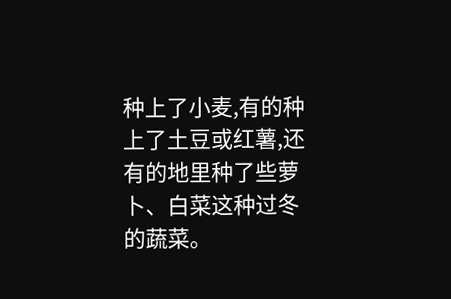种上了小麦,有的种上了土豆或红薯,还有的地里种了些萝卜、白菜这种过冬的蔬菜。